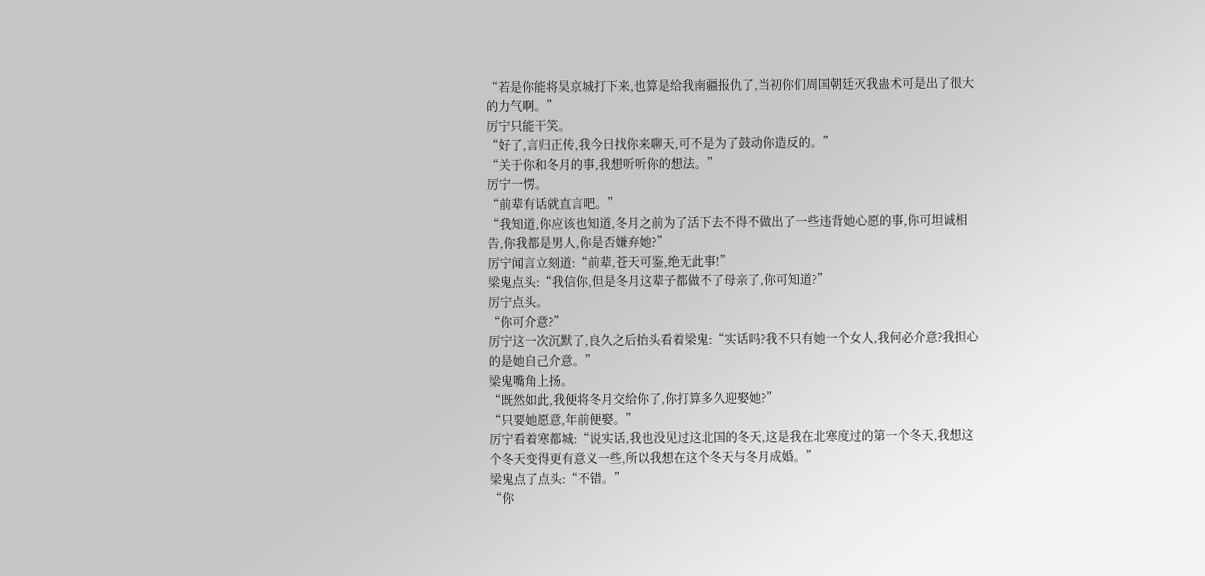“若是你能将昊京城打下来,也算是给我南疆报仇了,当初你们周国朝廷灭我蛊术可是出了很大的力气啊。”
厉宁只能干笑。
“好了,言归正传,我今日找你来聊天,可不是为了鼓动你造反的。”
“关于你和冬月的事,我想听听你的想法。”
厉宁一愣。
“前辈有话就直言吧。”
“我知道,你应该也知道,冬月之前为了活下去不得不做出了一些违背她心愿的事,你可坦诚相告,你我都是男人,你是否嫌弃她?”
厉宁闻言立刻道:“前辈,苍天可鉴,绝无此事!”
梁鬼点头:“我信你,但是冬月这辈子都做不了母亲了,你可知道?”
厉宁点头。
“你可介意?”
厉宁这一次沉默了,良久之后抬头看着梁鬼:“实话吗?我不只有她一个女人,我何必介意?我担心的是她自己介意。”
梁鬼嘴角上扬。
“既然如此,我便将冬月交给你了,你打算多久迎娶她?”
“只要她愿意,年前便娶。”
厉宁看着寒都城:“说实话,我也没见过这北国的冬天,这是我在北寒度过的第一个冬天,我想这个冬天变得更有意义一些,所以我想在这个冬天与冬月成婚。”
梁鬼点了点头:“不错。”
“你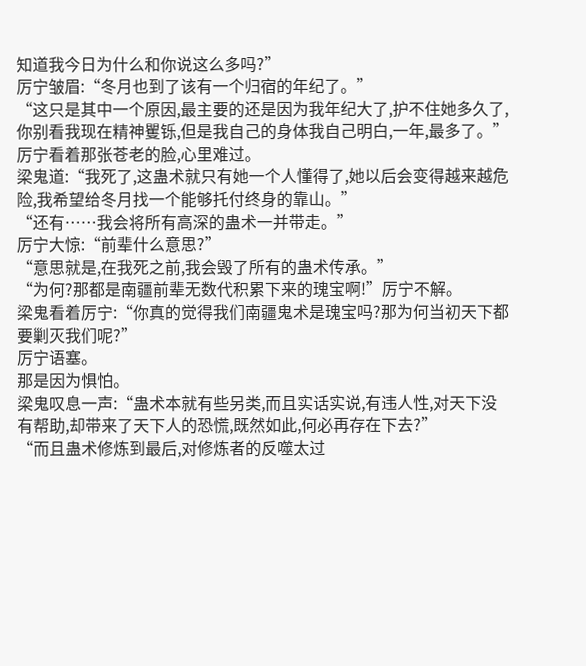知道我今日为什么和你说这么多吗?”
厉宁皱眉:“冬月也到了该有一个归宿的年纪了。”
“这只是其中一个原因,最主要的还是因为我年纪大了,护不住她多久了,你别看我现在精神矍铄,但是我自己的身体我自己明白,一年,最多了。”
厉宁看着那张苍老的脸,心里难过。
梁鬼道:“我死了,这蛊术就只有她一个人懂得了,她以后会变得越来越危险,我希望给冬月找一个能够托付终身的靠山。”
“还有……我会将所有高深的蛊术一并带走。”
厉宁大惊:“前辈什么意思?”
“意思就是,在我死之前,我会毁了所有的蛊术传承。”
“为何?那都是南疆前辈无数代积累下来的瑰宝啊!”厉宁不解。
梁鬼看着厉宁:“你真的觉得我们南疆鬼术是瑰宝吗?那为何当初天下都要剿灭我们呢?”
厉宁语塞。
那是因为惧怕。
梁鬼叹息一声:“蛊术本就有些另类,而且实话实说,有违人性,对天下没有帮助,却带来了天下人的恐慌,既然如此,何必再存在下去?”
“而且蛊术修炼到最后,对修炼者的反噬太过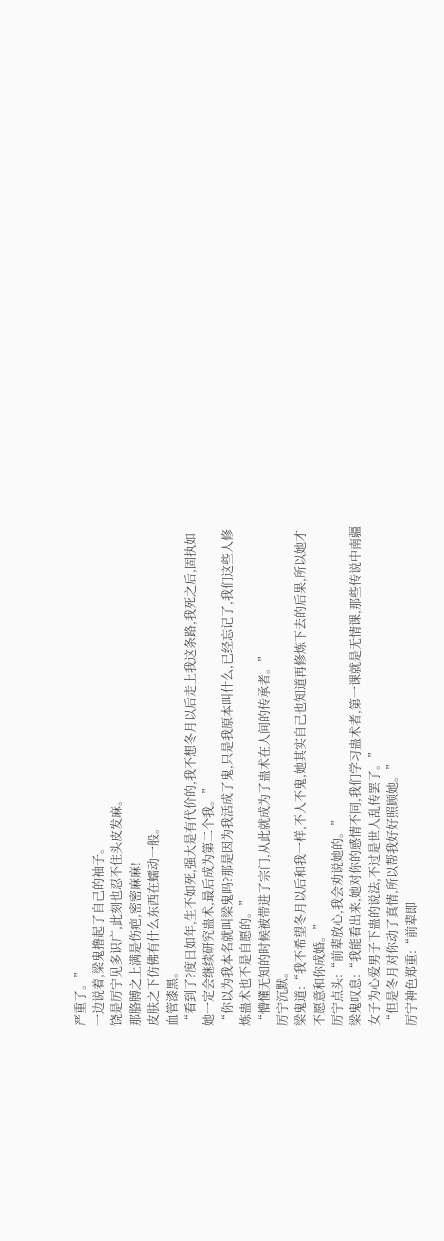严重了。”
一边说着,梁鬼撸起了自己的袖子。
饶是厉宁见多识广,此刻也忍不住头皮发麻。
那胳膊之上满是伤疤,密密麻麻!
皮肤之下仿佛有什么东西在蠕动一般。
血管漆黑。
“看到了?度日如年,生不如死,强大是有代价的,我不想冬月以后走上我这条路,我死之后,固执如她一定会继续研究蛊术,最后成为第二个我。”
“你以为我本名就叫梁鬼吗?那是因为我活成了鬼,只是我原本叫什么,已经忘记了,我们这些人修炼蛊术也不是自愿的。”
“懵懂无知的时候被带进了宗门,从此就成为了蛊术在人间的传承者。”
厉宁沉默。
梁鬼道:“我不希望冬月以后和我一样,不人不鬼,她其实自己也知道再修炼下去的后果,所以她才不愿意和你成婚。”
厉宁点头:“前辈放心,我会劝说她的。”
梁鬼叹息:“我能看出来,她对你的感情不同,我们学习蛊术者,第一课就是无情课,那些传说中南疆女子为心爱男子下蛊的说法,不过是世人乱传罢了。”
“但是冬月对你动了真情,所以帮我好好照顾她。”
厉宁神色郑重:“前辈即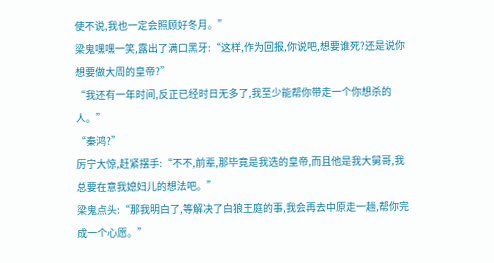使不说,我也一定会照顾好冬月。”
梁鬼嘿嘿一笑,露出了满口黑牙:“这样,作为回报,你说吧,想要谁死?还是说你想要做大周的皇帝?”
“我还有一年时间,反正已经时日无多了,我至少能帮你带走一个你想杀的人。”
“秦鸿?”
厉宁大惊,赶紧摆手:“不不,前辈,那毕竟是我选的皇帝,而且他是我大舅哥,我总要在意我媳妇儿的想法吧。”
梁鬼点头:“那我明白了,等解决了白狼王庭的事,我会再去中原走一趟,帮你完成一个心愿。”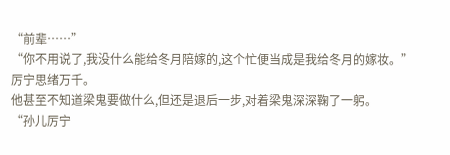“前辈……”
“你不用说了,我没什么能给冬月陪嫁的,这个忙便当成是我给冬月的嫁妆。”
厉宁思绪万千。
他甚至不知道梁鬼要做什么,但还是退后一步,对着梁鬼深深鞠了一躬。
“孙儿厉宁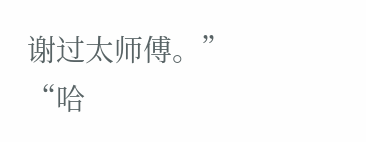谢过太师傅。”
“哈